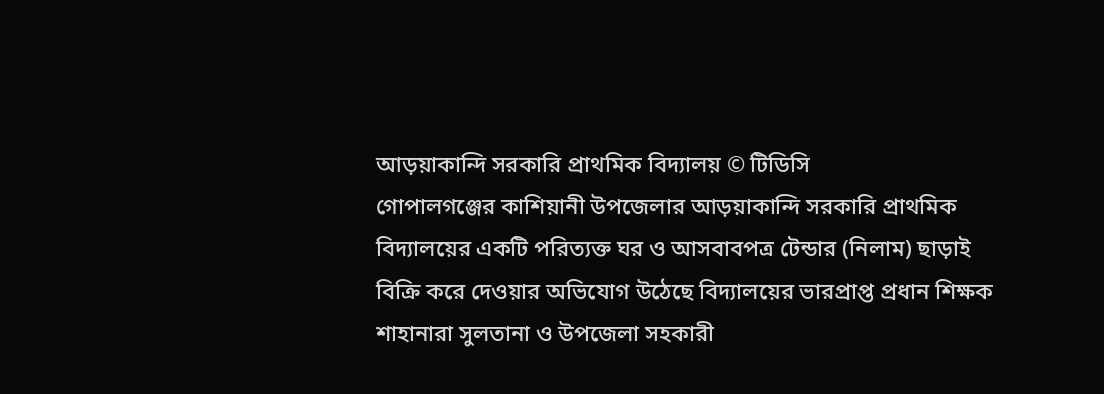আড়য়াকান্দি সরকারি প্রাথমিক বিদ্যালয় © টিডিসি
গোপালগঞ্জের কাশিয়ানী উপজেলার আড়য়াকান্দি সরকারি প্রাথমিক বিদ্যালয়ের একটি পরিত্যক্ত ঘর ও আসবাবপত্র টেন্ডার (নিলাম) ছাড়াই বিক্রি করে দেওয়ার অভিযোগ উঠেছে বিদ্যালয়ের ভারপ্রাপ্ত প্রধান শিক্ষক শাহানারা সুলতানা ও উপজেলা সহকারী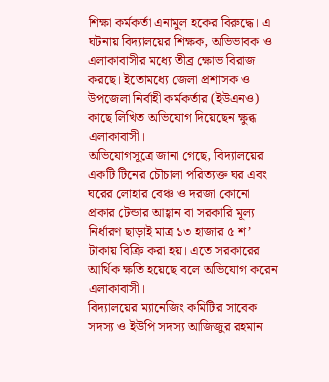শিক্ষা কর্মকর্তা এনামুল হকের বিরুদ্ধে। এ ঘটনায় বিদ্যালয়ের শিক্ষক, অভিভাবক ও এলাকাবাসীর মধ্যে তীব্র ক্ষোভ বিরাজ করছে। ইতোমধ্যে জেলা প্রশাসক ও উপজেলা নির্বাহী কর্মকর্তার (ইউএনও) কাছে লিখিত অভিযোগ দিয়েছেন ক্ষুব্ধ এলাকাবাসী।
অভিযোগসূত্রে জানা গেছে, বিদ্যালয়ের একটি টিনের চৌচালা পরিত্যক্ত ঘর এবং ঘরের লোহার বেঞ্চ ও দরজা কোনো প্রকার টেন্ডার আহ্বান বা সরকারি মূল্য নির্ধারণ ছাড়াই মাত্র ১৩ হাজার ৫ শ’ টাকায় বিক্রি করা হয়। এতে সরকারের আর্থিক ক্ষতি হয়েছে বলে অভিযোগ করেন এলাকাবাসী।
বিদ্যালয়ের ম্যানেজিং কমিটির সাবেক সদস্য ও ইউপি সদস্য আজিজুর রহমান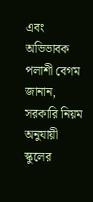এবং অভিভাবক পলাশী বেগম জানান, সরকারি নিয়ম অনুযায়ী স্কুলের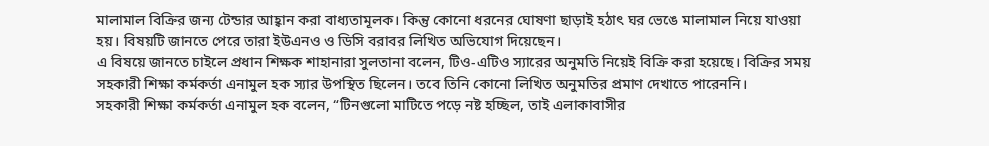মালামাল বিক্রির জন্য টেন্ডার আহ্বান করা বাধ্যতামূলক। কিন্তু কোনো ধরনের ঘোষণা ছাড়াই হঠাৎ ঘর ভেঙে মালামাল নিয়ে যাওয়া হয়। বিষয়টি জানতে পেরে তারা ইউএনও ও ডিসি বরাবর লিখিত অভিযোগ দিয়েছেন।
এ বিষয়ে জানতে চাইলে প্রধান শিক্ষক শাহানারা সুলতানা বলেন, টিও-এটিও স্যারের অনুমতি নিয়েই বিক্রি করা হয়েছে। বিক্রির সময় সহকারী শিক্ষা কর্মকর্তা এনামুল হক স্যার উপস্থিত ছিলেন। তবে তিনি কোনো লিখিত অনুমতির প্রমাণ দেখাতে পারেননি।
সহকারী শিক্ষা কর্মকর্তা এনামুল হক বলেন, “টিনগুলো মাটিতে পড়ে নষ্ট হচ্ছিল, তাই এলাকাবাসীর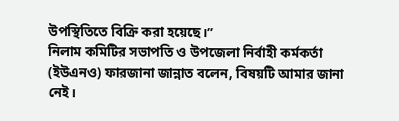উপস্থিতিতে বিক্রি করা হয়েছে।”
নিলাম কমিটির সভাপতি ও উপজেলা নির্বাহী কর্মকর্তা (ইউএনও) ফারজানা জান্নাত বলেন, বিষয়টি আমার জানা নেই।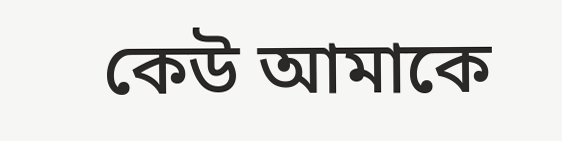কেউ আমাকে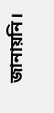জানায়নি।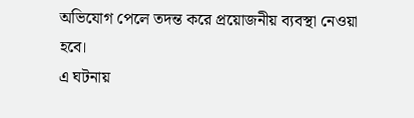অভিযোগ পেলে তদন্ত করে প্রয়োজনীয় ব্যবস্থা নেওয়া হবে।
এ ঘটনায়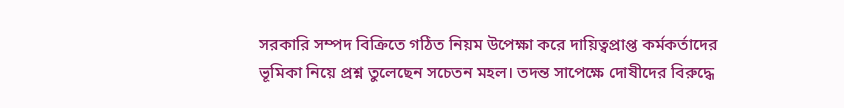সরকারি সম্পদ বিক্রিতে গঠিত নিয়ম উপেক্ষা করে দায়িত্বপ্রাপ্ত কর্মকর্তাদের ভূমিকা নিয়ে প্রশ্ন তুলেছেন সচেতন মহল। তদন্ত সাপেক্ষে দোষীদের বিরুদ্ধে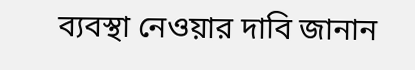ব্যবস্থা নেওয়ার দাবি জানান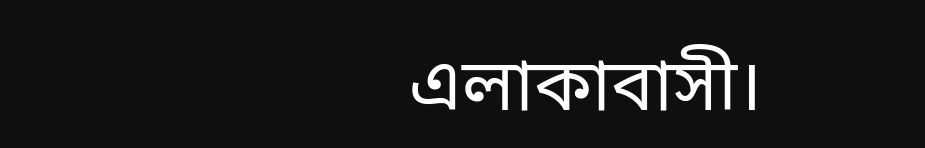এলাকাবাসী।